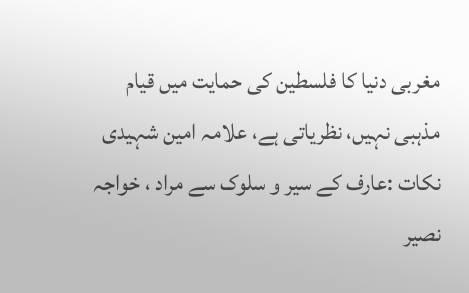مغربی دنیا کا فلسطین کی حمایت میں قیام مذہبی نہیں، نظریاتی ہے، علامہ امین شہیدی
نکات :عارف کے سیر و سلوک سے مراد ، خواجہ نصیر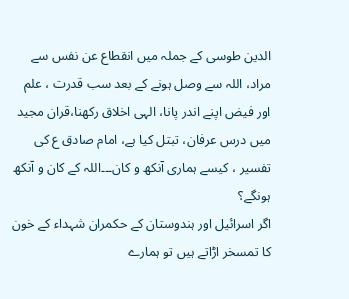الدین طوسی کے جملہ میں انقطاع عن نفس سے مراد، اللہ سے وصل ہونے کے بعد سب قدرت ، علم اور فیض اپنے اندر پانا، الہی اخلاق رکھنا،قران مجید میں درس عرفان، تبتل کیا ہے، امام صادق ع کی تفسیر ، کیسے ہماری آنکھ و کان۔۔۔اللہ کے کان و آنکھ ہونگے؟
اگر اسرائیل اور ہندوستان کے حکمران شہداء کے خون کا تمسخر اڑاتے ہیں تو ہمارے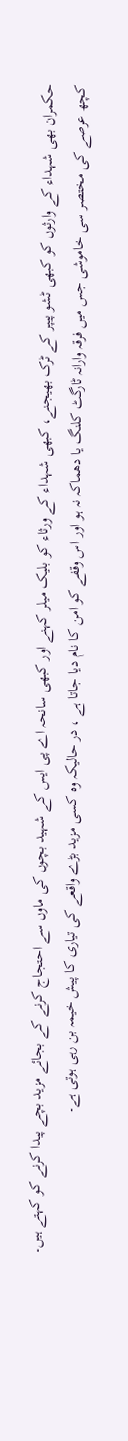حکمران بھی شہداء کے وارثوں کو کبھی ٹشو پیپر کے ٹرک بھیجنے، کبھی شہداء کے ورثاء کو بلیک میلر کہنے اور کبھی سانحہ اے پی ایس کے شہید بچوں کی ماوں سے احتجاج کرنے کے بجائے مزید بچے پیدا کرنے کو کہتے ہیں۔
کچھ عرصے کی مختصر سی خاموشی جس میں فرقہ وارانہ ٹارگٹ کلنگ یا دھماکہ نہ ہو اور اس وقفے کو امن کا نام دیا جاتا ہے ، در حالیکہ وہ کسی مزید بڑے واقعے کی تیاری کا پیش خیمہ بن رہی ہوتی ہے۔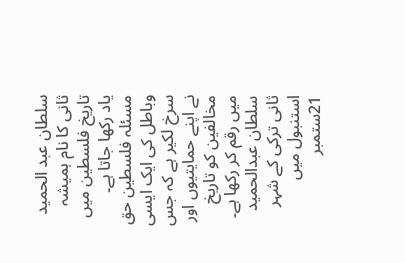سلطان عبد الحمید ثانی کا نام ہمیشہ تاریخ فلسطین میں یاد رکھا جاتا ہے۔ مسئلہ فلسطین حق وباطل کی ایک ایسی سرخ لکیر ہے کہ جس نے اپنے حمایتیوں اور مخالفین کو تاریخ میں رقم کر رکھا ہے۔ سلطان عبدالحمید ثانی ترکی کے شہر استنبول میں 21ستمبر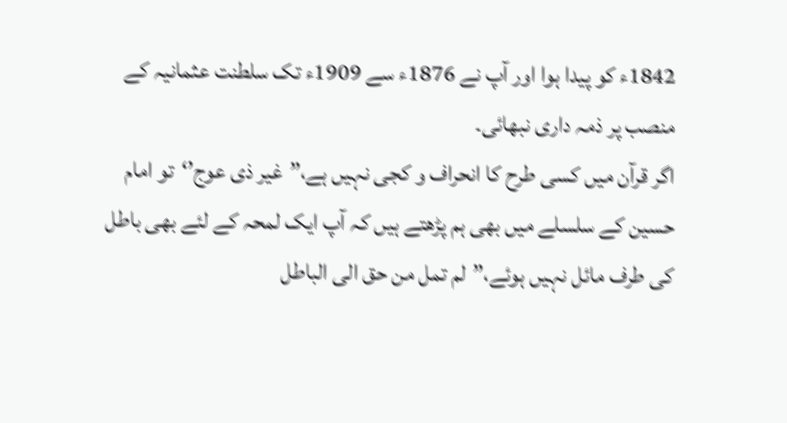1842ء کو پیدا ہوا اور آپ نے 1876ء سے 1909ء تک سلطنت عثمانیہ کے منصب پر ذمہ داری نبھائی۔
اگر قرآن میں کسی طرح کا انحراف و کجی نہیں ہے،”غیر ذی عوج’‘تو امام حسین کے سلسلے میں بھی ہم پڑھتے ہیں کہ آپ ایک لمحہ کے لئے بھی باطل کی طرف مائل نہیں ہوئے،”لم تمل من حق الی الباطل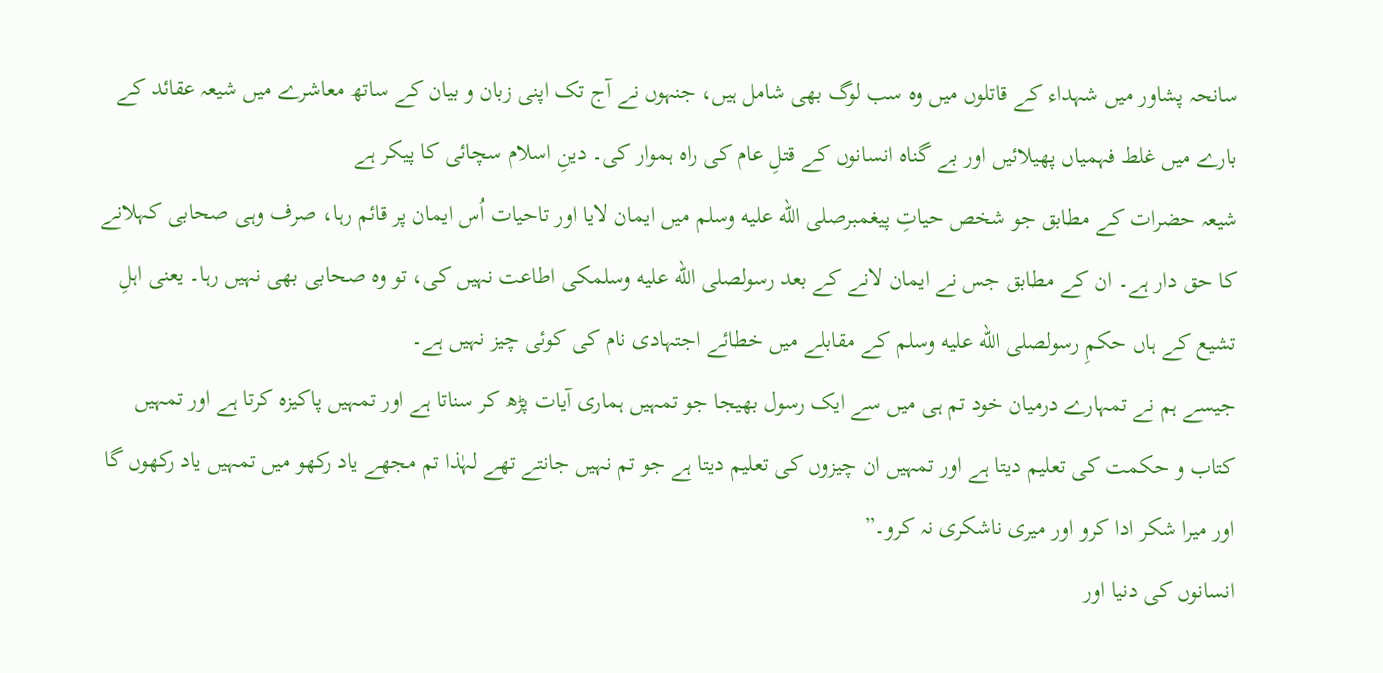سانحہ پشاور میں شہداء کے قاتلوں میں وہ سب لوگ بھی شامل ہیں، جنہوں نے آج تک اپنی زبان و بیان کے ساتھ معاشرے میں شیعہ عقائد کے بارے میں غلط فہمیاں پھیلائیں اور بے گناہ انسانوں کے قتلِ عام کی راہ ہموار کی۔ دینِ اسلام سچائی کا پیکر ہے
شیعہ حضرات کے مطابق جو شخص حیاتِ پیغمبرصلى الله عليه وسلم میں ایمان لایا اور تاحیات اُس ایمان پر قائم رہا، صرف وہی صحابی کہلانے کا حق دار ہے۔ ان کے مطابق جس نے ایمان لانے کے بعد رسولصلى الله عليه وسلمکی اطاعت نہیں کی، تو وہ صحابی بھی نہیں رہا۔ یعنی اہلِ تشیع کے ہاں حکمِ رسولصلى الله عليه وسلم کے مقابلے میں خطائے اجتہادی نام کی کوئی چیز نہیں ہے۔
جیسے ہم نے تمہارے درمیان خود تم ہی میں سے ایک رسول بھیجا جو تمہیں ہماری آیات پڑھ کر سناتا ہے اور تمہیں پاکیزہ کرتا ہے اور تمہیں کتاب و حکمت کی تعلیم دیتا ہے اور تمہیں ان چیزوں کی تعلیم دیتا ہے جو تم نہیں جانتے تھے لہٰذا تم مجھے یاد رکھو میں تمہیں یاد رکھوں گا اور میرا شکر ادا کرو اور میری ناشکری نہ کرو۔”
انسانوں کی دنیا اور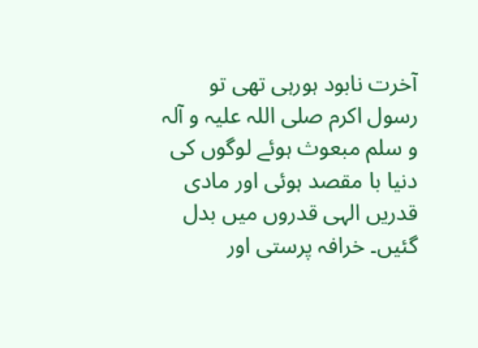آخرت نابود ہورہی تھی تو رسول اکرم صلی اللہ علیہ و آلہ و سلم مبعوث ہوئے لوگوں کی دنیا با مقصد ہوئی اور مادی قدریں الہی قدروں میں بدل گئیں۔ خرافہ پرستی اور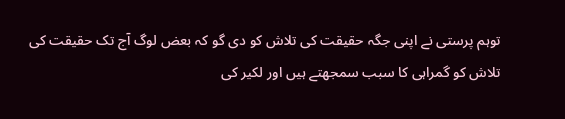توہم پرستی نے اپنی جگہ حقیقت کی تلاش کو دی گو کہ بعض لوگ آج تک حقیقت کی تلاش کو گمراہی کا سبب سمجھتے ہیں اور لکیر کی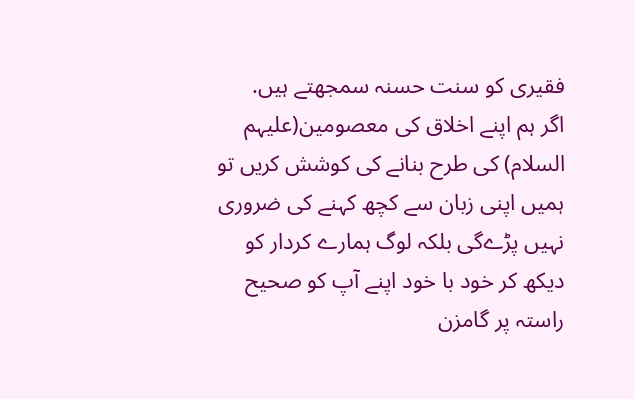فقیری کو سنت حسنہ سمجھتے ہیں.
اگر ہم اپنے اخلاق کی معصومین(علیہم السلام) کی طرح بنانے کی کوشش کریں تو ہمیں اپنی زبان سے کچھ کہنے کی ضروری نہیں پڑےگی بلکہ لوگ ہمارے کردار کو دیکھ کر خود با خود اپنے آپ کو صحیح راستہ پر گامزن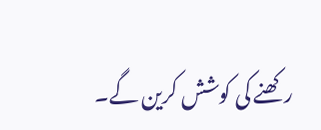رکھنے کی کوشش کرین گے۔